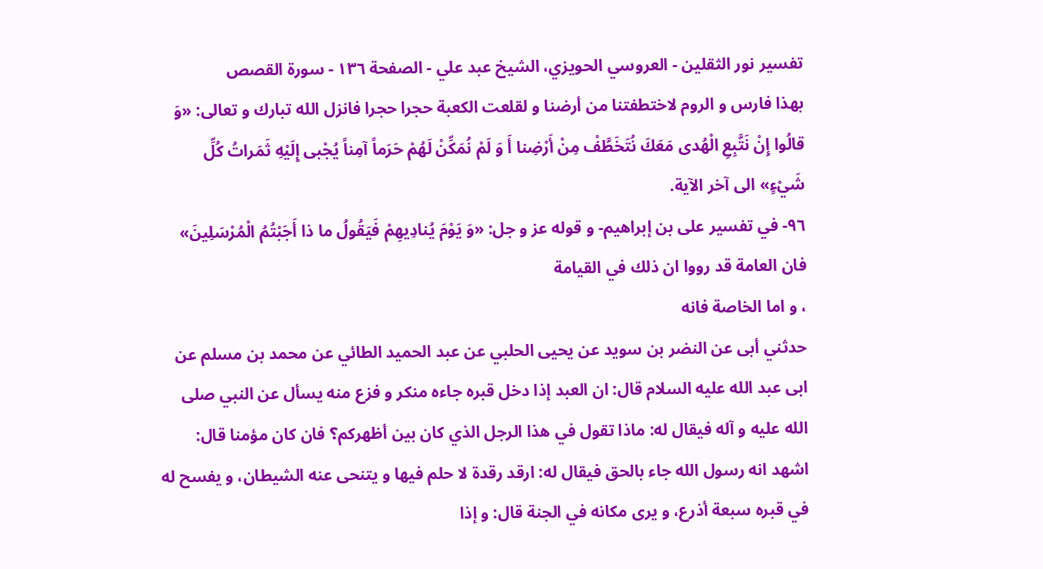تفسير نور الثقلين - العروسي الحويزي، الشيخ عبد علي - الصفحة ١٣٦ - سورة القصص
بهذا فارس و الروم لاختطفتنا من أرضنا و لقلعت الكعبة حجرا حجرا فانزل الله تبارك و تعالى: «وَ قالُوا إِنْ نَتَّبِعِ الْهُدى مَعَكَ نُتَخَطَّفْ مِنْ أَرْضِنا أَ وَ لَمْ نُمَكِّنْ لَهُمْ حَرَماً آمِناً يُجْبى إِلَيْهِ ثَمَراتُ كُلِّ شَيْءٍ» الى آخر الآية.
٩٦- في تفسير على بن إبراهيم- و قوله عز و جل: «وَ يَوْمَ يُنادِيهِمْ فَيَقُولُ ما ذا أَجَبْتُمُ الْمُرْسَلِينَ»
فان العامة قد رووا ان ذلك في القيامة
، و اما الخاصة فانه
حدثني أبى عن النضر بن سويد عن يحيى الحلبي عن عبد الحميد الطائي عن محمد بن مسلم عن ابى عبد الله عليه السلام قال: ان العبد إذا دخل قبره جاءه منكر و فزع منه يسأل عن النبي صلى الله عليه و آله فيقال له: ماذا تقول في هذا الرجل الذي كان بين أظهركم؟ فان كان مؤمنا قال: اشهد انه رسول الله جاء بالحق فيقال له: ارقد رقدة لا حلم فيها و يتنحى عنه الشيطان، و يفسح له في قبره سبعة أذرع، و يرى مكانه في الجنة قال: و إذا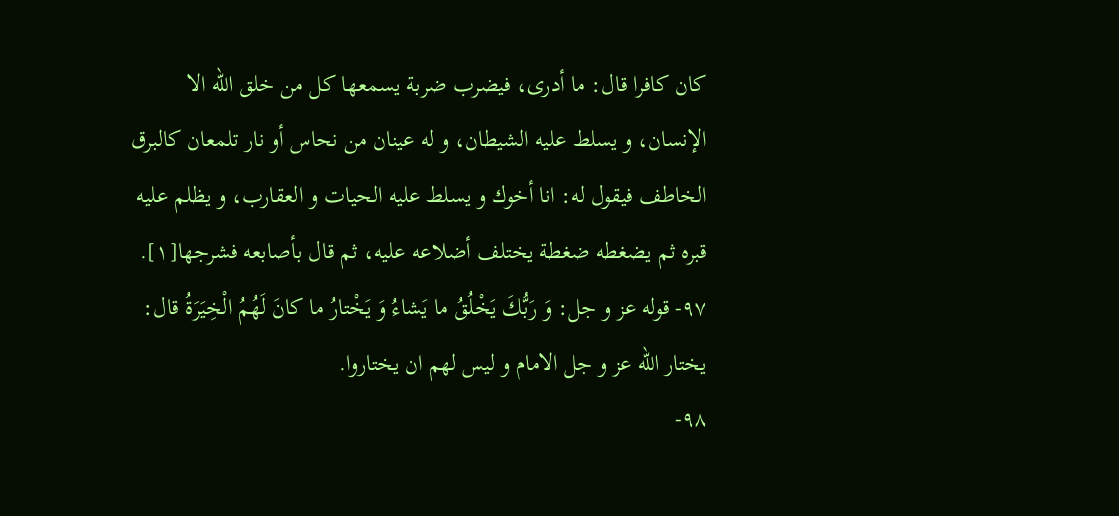كان كافرا قال: ما أدرى، فيضرب ضربة يسمعها كل من خلق الله الا الإنسان، و يسلط عليه الشيطان، و له عينان من نحاس أو نار تلمعان كالبرق الخاطف فيقول له: انا أخوك و يسلط عليه الحيات و العقارب، و يظلم عليه قبره ثم يضغطه ضغطة يختلف أضلاعه عليه، ثم قال بأصابعه فشرجها[١].
٩٧- قوله عز و جل: وَ رَبُّكَ يَخْلُقُ ما يَشاءُ وَ يَخْتارُ ما كانَ لَهُمُ الْخِيَرَةُ قال:
يختار الله عز و جل الامام و ليس لهم ان يختاروا.
٩٨-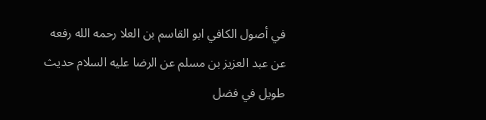في أصول الكافي ابو القاسم بن العلا رحمه الله رفعه عن عبد العزيز بن مسلم عن الرضا عليه السلام حديث طويل في فضل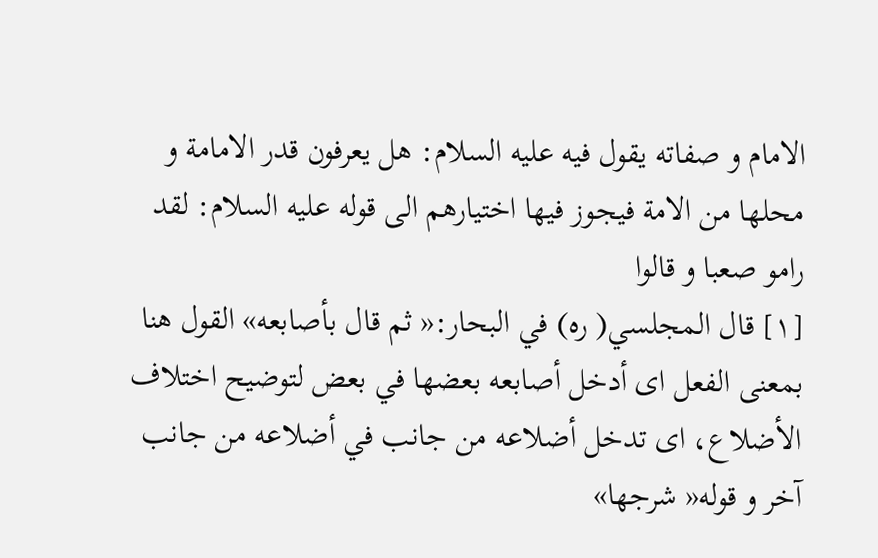الامام و صفاته يقول فيه عليه السلام: هل يعرفون قدر الامامة و محلها من الامة فيجوز فيها اختيارهم الى قوله عليه السلام: لقد رامو صعبا و قالوا
[١] قال المجلسي( ره) في البحار:« ثم قال بأصابعه» القول هنا بمعنى الفعل اى أدخل أصابعه بعضها في بعض لتوضيح اختلاف الأضلاع، اى تدخل أضلاعه من جانب في أضلاعه من جانب آخر و قوله« شرجها»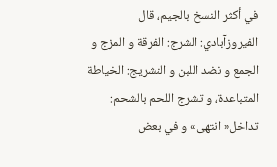في أكثر النسخ بالجيم، قال الفيروزآبادي: الشرج: الفرقة و المزج و الجمع و نضد اللبن و النشريج: الخياطة المتباعدة، و تشرج اللحم بالشحم:
تداخل« انتهى» و في بعض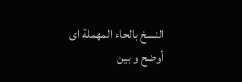النسخ بالحاء المهملة اى أوضح و بين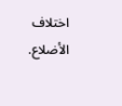اختلاف الأضلاع.